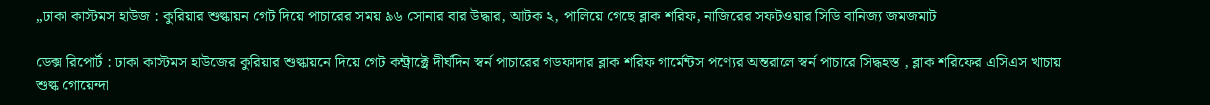„ঢাকা কাস্টমস হাউজ : কুরিয়ার শুল্কায়ন গেট দিয়ে পাচারের সময় ৯৬ সোনার বার উদ্ধার, আটক ২, পালিয়ে গেছে ব্লাক শরিফ, নাজিরের সফটওয়ার সিডি বানিজ্য জমজমাট

ডেক্স রিপোর্ট : ঢাকা কাস্টমস হাউজের কুরিয়ার শুল্কায়নে দিয়ে গেট কন্ট্রাক্ট্রে দীর্ঘদিন স্বর্ন পাচারের গডফাদার ব্লাক শরিফ গার্মেন্টস পণ্যের অন্তরালে স্বর্ন পাচারে সিদ্ধহস্ত , ব্লাক শরিফের এসিএস খাচায় শুল্ক গোয়েন্দা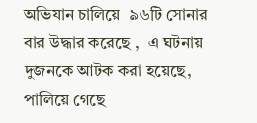অভিযান চালিয়ে  ৯৬টি সোনার বার উদ্ধার করেছে ,  এ ঘটনায় দুজনকে আটক করা হয়েছে, পালিয়ে গেছে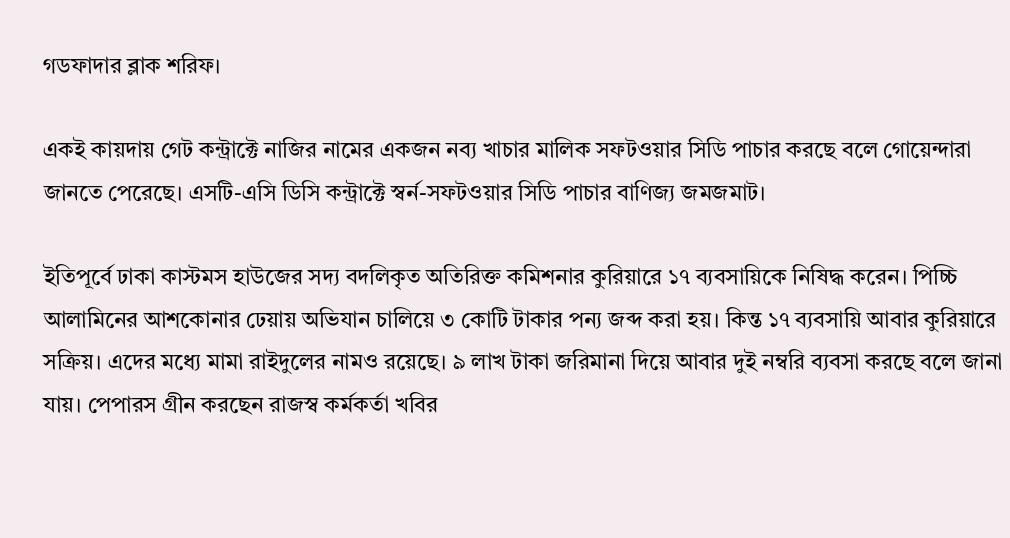গডফাদার ব্লাক শরিফ।

একই কায়দায় গেট কন্ট্রাক্টে নাজির নামের একজন নব্য খাচার মালিক সফটওয়ার সিডি পাচার করছে বলে গোয়েন্দারা জানতে পেরেছে। এসটি-এসি ডিসি কন্ট্রাক্টে স্বর্ন-সফটওয়ার সিডি পাচার বাণিজ্য জমজমাট।

ইতিপূর্বে ঢাকা কাস্টমস হাউজের সদ্য বদলিকৃত অতিরিক্ত কমিশনার কুরিয়ারে ১৭ ব্যবসায়িকে নিষিদ্ধ করেন। পিচ্চি আলামিনের আশকোনার ঢেয়ায় অভিযান চালিয়ে ৩ কোটি টাকার পন্য জব্দ করা হয়। কিন্ত ১৭ ব্যবসায়ি আবার কুরিয়ারে সক্রিয়। এদের মধ্যে মামা রাইদুলের নামও রয়েছে। ৯ লাখ টাকা জরিমানা দিয়ে আবার দুই নম্বরি ব্যবসা করছে বলে জানা যায়। পেপারস গ্রীন করছেন রাজস্ব কর্মকর্তা খবির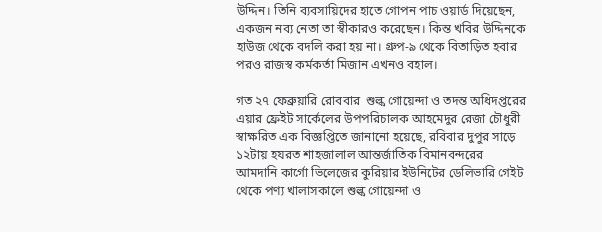উদ্দিন। তিনি ব্যবসায়িদের হাতে গোপন পাচ ওয়ার্ড দিয়েছেন, একজন নব্য নেতা তা স্বীকারও করেছেন। কিন্ত খবির উদ্দিনকে হাউজ থেকে বদলি করা হয় না। গ্রুপ-৯ থেকে বিতাড়িত হবার পরও রাজস্ব কর্মকর্তা মিজান এখনও বহাল।

গত ২৭ ফেব্রুয়ারি রোববার  শুল্ক গোয়েন্দা ও তদন্ত অধিদপ্তরের এয়ার ফ্রেইট সার্কেলের উপপরিচালক আহমেদুর রেজা চৌধুরী স্বাক্ষরিত এক বিজ্ঞপ্তিতে জানানো হয়েছে, রবিবার দুপুর সাড়ে ১২টায় হযরত শাহজালাল আন্তর্জাতিক বিমানবন্দরের আমদানি কার্গো ভিলেজের কুরিয়ার ইউনিটের ডেলিভারি গেইট থেকে পণ্য খালাসকালে শুল্ক গোয়েন্দা ও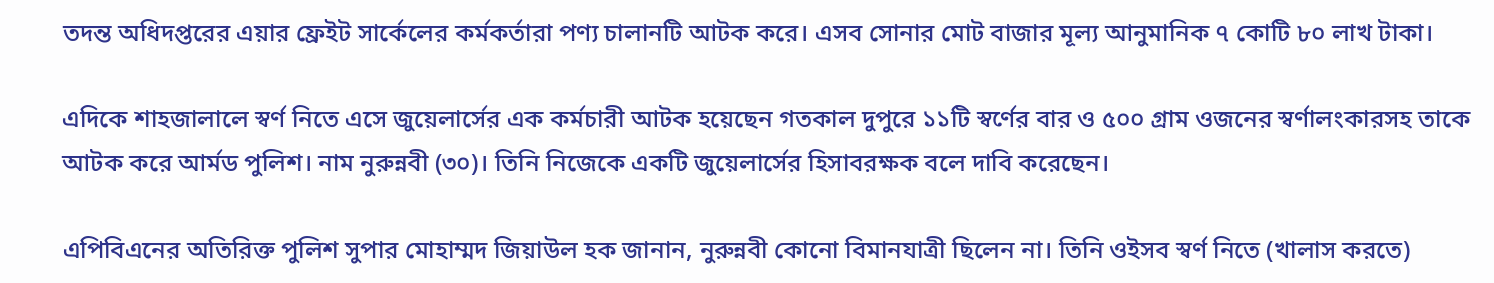তদন্ত অধিদপ্তরের এয়ার ফ্রেইট সার্কেলের কর্মকর্তারা পণ্য চালানটি আটক করে। এসব সোনার মোট বাজার মূল্য আনুমানিক ৭ কোটি ৮০ লাখ টাকা।

এদিকে শাহজালালে স্বর্ণ নিতে এসে জুয়েলার্সের এক কর্মচারী আটক হয়েছেন গতকাল দুপুরে ১১টি স্বর্ণের বার ও ৫০০ গ্রাম ওজনের স্বর্ণালংকারসহ তাকে আটক করে আর্মড পুলিশ। নাম নুরুন্নবী (৩০)। তিনি নিজেকে একটি জুয়েলার্সের হিসাবরক্ষক বলে দাবি করেছেন।

এপিবিএনের অতিরিক্ত পুলিশ সুপার মোহাম্মদ জিয়াউল হক জানান, নুরুন্নবী কোনো বিমানযাত্রী ছিলেন না। তিনি ওইসব স্বর্ণ নিতে (খালাস করতে)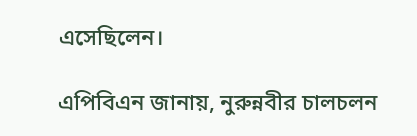এসেছিলেন।

এপিবিএন জানায়, নুরুন্নবীর চালচলন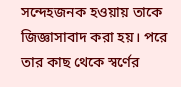সন্দেহজনক হওয়ায় তাকে জিজ্ঞাসাবাদ করা হয়। পরে তার কাছ থেকে স্বর্ণের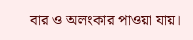বার ও অলংকার পাওয়া যায়।